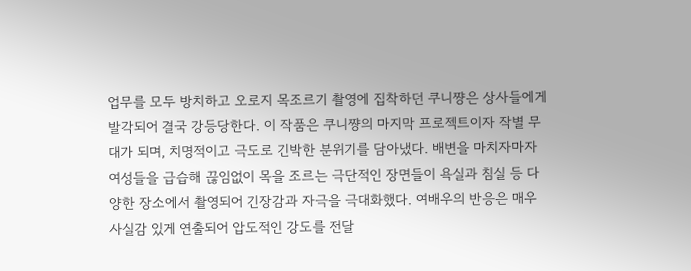업무를 모두 방치하고 오로지 목조르기 촬영에 집착하던 쿠니쨩은 상사들에게 발각되어 결국 강등당한다. 이 작품은 쿠니쨩의 마지막 프로젝트이자 작별 무대가 되며, 치명적이고 극도로 긴박한 분위기를 담아냈다. 배변을 마치자마자 여성들을 급습해 끊임없이 목을 조르는 극단적인 장면들이 욕실과 침실 등 다양한 장소에서 촬영되어 긴장감과 자극을 극대화했다. 여배우의 반응은 매우 사실감 있게 연출되어 압도적인 강도를 전달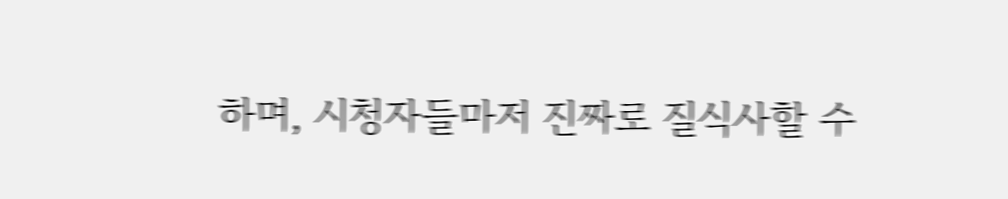하며, 시청자들마저 진짜로 질식사할 수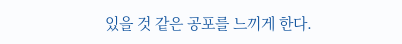있을 것 같은 공포를 느끼게 한다.